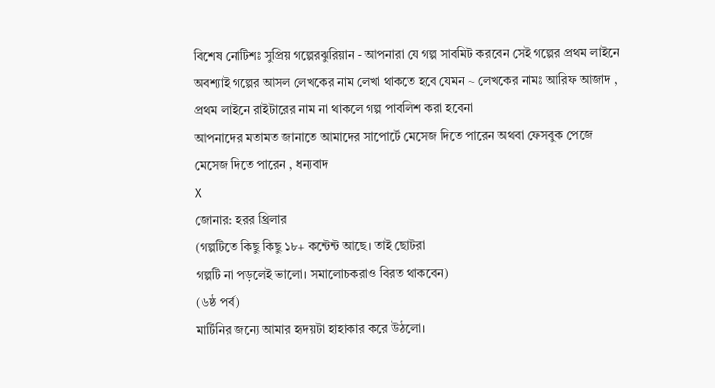বিশেষ নোটিশঃ সুপ্রিয় গল্পেরঝুরিয়ান - আপনারা যে গল্প সাবমিট করবেন সেই গল্পের প্রথম লাইনে অবশ্যাই গল্পের আসল লেখকের নাম লেখা থাকতে হবে যেমন ~ লেখকের নামঃ আরিফ আজাদ , প্রথম লাইনে রাইটারের নাম না থাকলে গল্প পাবলিশ করা হবেনা
আপনাদের মতামত জানাতে আমাদের সাপোর্টে মেসেজ দিতে পারেন অথবা ফেসবুক পেজে মেসেজ দিতে পারেন , ধন্যবাদ
X
জোনার: হরর থ্রিলার
(গল্পটিতে কিছু কিছু ১৮+ কন্টেন্ট আছে। তাই ছোটরা
গল্পটি না পড়লেই ভালো। সমালোচকরাও বিরত থাকবেন)
(৬ষ্ঠ পর্ব)
মার্টিনির জন্যে আমার হৃদয়টা হাহাকার করে উঠলো।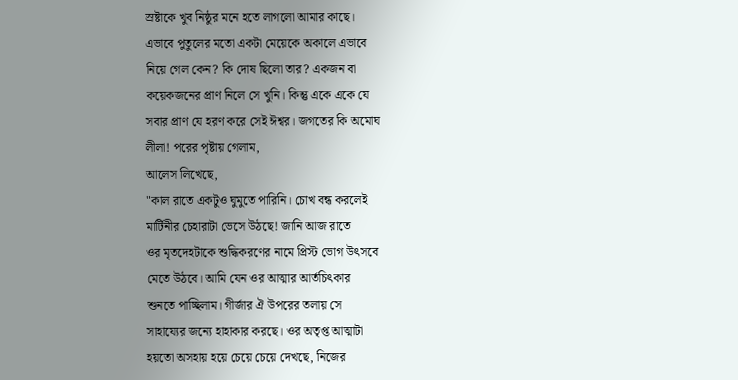স্রষ্টাকে খুব নিষ্ঠুর মনে হতে লাগলো আমার কাছে।
এভাবে পুতুলের মতো একটা মেয়েকে অকালে এভাবে
নিয়ে গেল কেন? কি দোষ ছিলো তার? একজন বা
কয়েকজনের প্রাণ নিলে সে খুনি। কিন্তু একে একে যে
সবার প্রাণ যে হরণ করে সেই ঈশ্বর। জগতের কি অমোঘ
লীলা! পরের পৃষ্টায় গেলাম,
আলেস লিখেছে,
"কাল রাতে একটুও ঘুমুতে পারিনি। চোখ বন্ধ করলেই
মার্টিনীর চেহারাটা ভেসে উঠছে! জানি আজ রাতে
ওর মৃতদেহটাকে শুদ্ধিকরণের নামে প্রিস্ট ভোগ উৎসবে
মেতে উঠবে। আমি যেন ওর আত্মার আর্তচিৎকার
শুনতে পাচ্ছিলাম। গীর্জার ঐ উপরের তলায় সে
সাহায্যের জন্যে হাহাকার করছে। ওর অতৃপ্ত আত্মাটা
হয়তো অসহায় হয়ে চেয়ে চেয়ে দেখছে, নিজের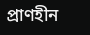প্রাণহীন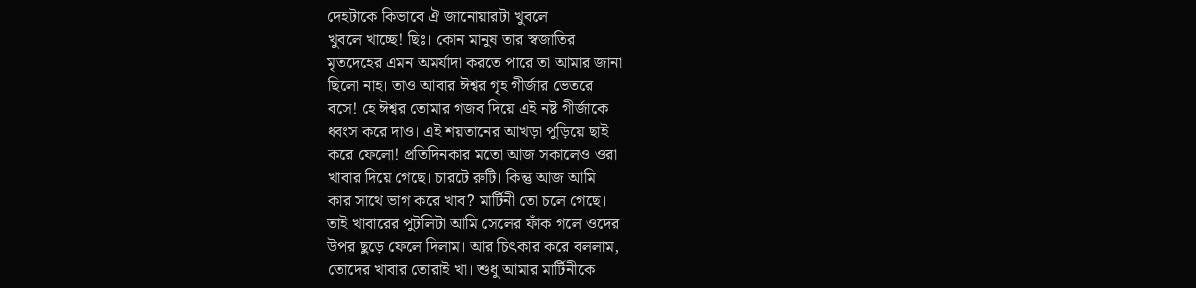দেহটাকে কিভাবে ঐ জানোয়ারটা খুবলে
খুবলে খাচ্ছে! ছিঃ। কোন মানুষ তার স্বজাতির
মৃতদেহের এমন অমর্যাদা করতে পারে তা আমার জানা
ছিলো নাহ। তাও আবার ঈশ্বর গৃহ গীর্জার ভেতরে
বসে! হে ঈশ্বর তোমার গজব দিয়ে এই নষ্ট গীর্জাকে
ধ্বংস করে দাও। এই শয়তানের আখড়া পুড়িয়ে ছাই
করে ফেলো! প্রতিদিনকার মতো আজ সকালেও ওরা
খাবার দিয়ে গেছে। চারটে রুটি। কিন্তু আজ আমি
কার সাথে ভাগ করে খাব? মার্টিনী তো চলে গেছে।
তাই খাবারের পুটলিটা আমি সেলের ফাঁক গলে ওদের
উপর ছুড়ে ফেলে দিলাম। আর চিৎকার করে বললাম,
তোদের খাবার তোরাই খা। শুধু আমার মার্টিনীকে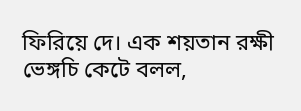ফিরিয়ে দে। এক শয়তান রক্ষী ভেঙ্গচি কেটে বলল,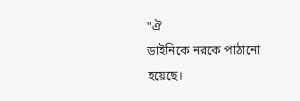"ঐ
ডাইনিকে নরকে পাঠানো হয়েছে।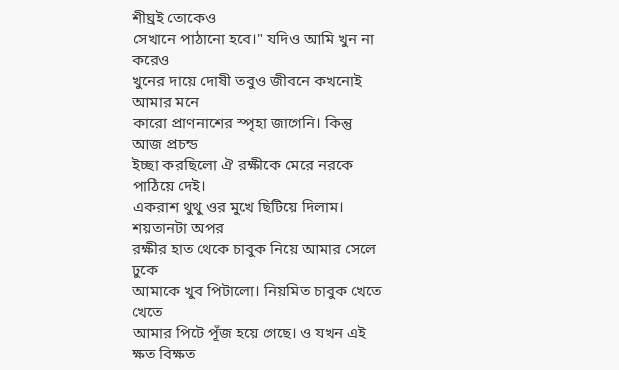শীঘ্রই তোকেও
সেখানে পাঠানো হবে।" যদিও আমি খুন না করেও
খুনের দায়ে দোষী তবুও জীবনে কখনোই আমার মনে
কারো প্রাণনাশের স্পৃহা জাগেনি। কিন্তু আজ প্রচন্ড
ইচ্ছা করছিলো ঐ রক্ষীকে মেরে নরকে পাঠিয়ে দেই।
একরাশ থুথু ওর মুখে ছিটিয়ে দিলাম। শয়তানটা অপর
রক্ষীর হাত থেকে চাবুক নিয়ে আমার সেলে ঢুকে
আমাকে খুব পিটালো। নিয়মিত চাবুক খেতে খেতে
আমার পিটে পূঁজ হয়ে গেছে। ও যখন এই ক্ষত বিক্ষত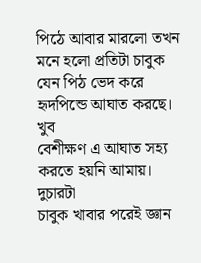পিঠে আবার মারলো তখন মনে হলো প্রতিটা চাবুক
যেন পিঠ ভেদ করে হৃদপিন্ডে আঘাত করছে। খুব
বেশীক্ষণ এ আঘাত সহ্য করতে হয়নি আমায়। দুচারটা
চাবুক খাবার পরেই জ্ঞান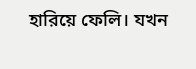হারিয়ে ফেলি। যখন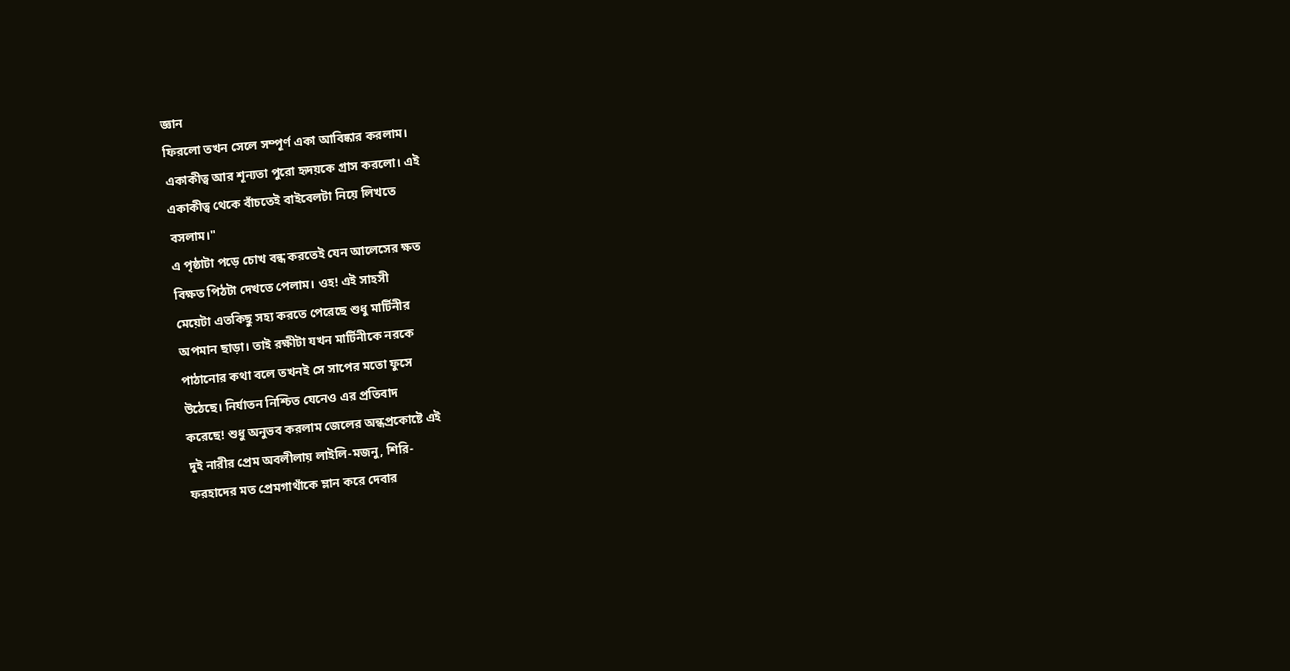জ্ঞান
ফিরলো তখন সেলে সম্পূর্ণ একা আবিষ্কার করলাম।
একাকীত্ব আর শূন্যতা পুরো হৃদয়কে গ্রাস করলো। এই
একাকীত্ব থেকে বাঁচতেই বাইবেলটা নিয়ে লিখতে
বসলাম।"
এ পৃষ্ঠাটা পড়ে চোখ বন্ধ করতেই যেন আলেসের ক্ষত
বিক্ষত পিঠটা দেখতে পেলাম। ওহ! এই সাহসী
মেয়েটা এতকিছু সহ্য করতে পেরেছে শুধু মার্টিনীর
অপমান ছাড়া। তাই রক্ষীটা যখন মার্টিনীকে নরকে
পাঠানোর কথা বলে তখনই সে সাপের মতো ফুসে
উঠেছে। নির্যাতন নিশ্চিত যেনেও এর প্রতিবাদ
করেছে! শুধু অনুভব করলাম জেলের অন্ধপ্রকোষ্টে এই
দুই নারীর প্রেম অবলীলায় লাইলি-মজনু, শিরি-
ফরহাদের মত প্রেমগাথাঁকে ম্লান করে দেবার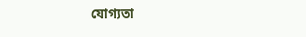যোগ্যতা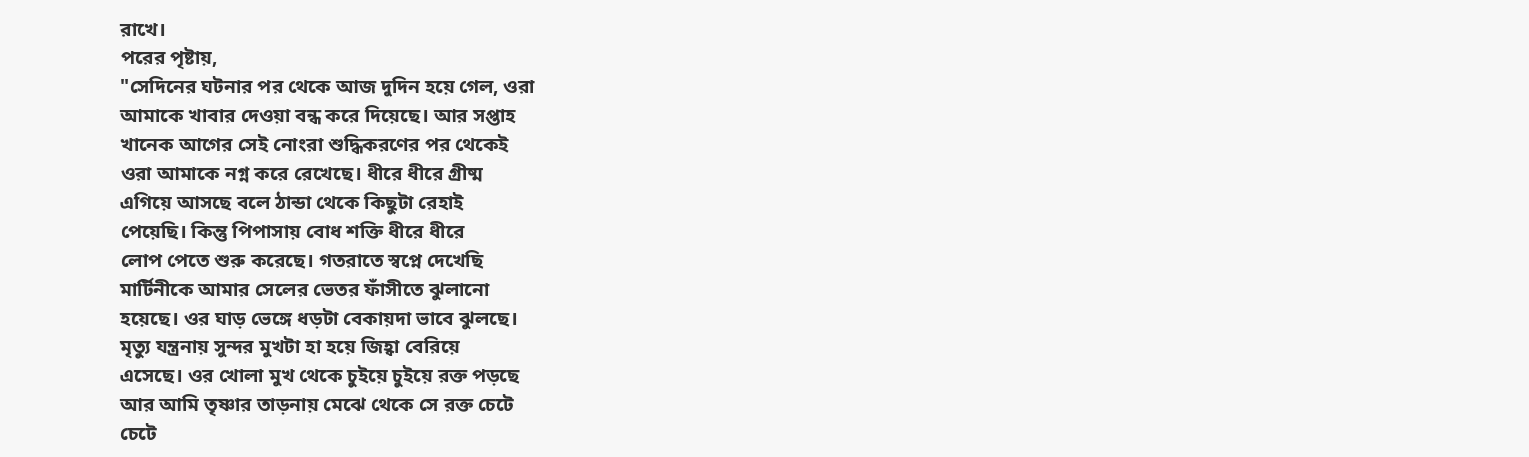রাখে।
পরের পৃষ্টায়,
"সেদিনের ঘটনার পর থেকে আজ দুদিন হয়ে গেল, ওরা
আমাকে খাবার দেওয়া বন্ধ করে দিয়েছে। আর সপ্তাহ
খানেক আগের সেই নোংরা শুদ্ধিকরণের পর থেকেই
ওরা আমাকে নগ্ন করে রেখেছে। ধীরে ধীরে গ্রীষ্ম
এগিয়ে আসছে বলে ঠান্ডা থেকে কিছুটা রেহাই
পেয়েছি। কিন্তু পিপাসায় বোধ শক্তি ধীরে ধীরে
লোপ পেতে শুরু করেছে। গতরাতে স্বপ্নে দেখেছি
মার্টিনীকে আমার সেলের ভেতর ফাঁসীতে ঝুলানো
হয়েছে। ওর ঘাড় ভেঙ্গে ধড়টা বেকায়দা ভাবে ঝুলছে।
মৃত্যু যন্ত্রনায় সুন্দর মুখটা হা হয়ে জিহ্বা বেরিয়ে
এসেছে। ওর খোলা মুখ থেকে চুইয়ে চুইয়ে রক্ত পড়ছে
আর আমি তৃষ্ণার তাড়নায় মেঝে থেকে সে রক্ত চেটে
চেটে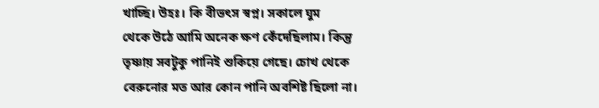খাচ্ছি। উহঃ। কি বীভৎস স্বপ্ন। সকালে ঘুম
থেকে উঠে আমি অনেক ক্ষণ কেঁদেছিলাম। কিন্তু
তৃষ্ণায় সবটুকু পানিই শুকিয়ে গেছে। চোখ থেকে
বেরুনোর মত আর কোন পানি অবশিষ্ট ছিলো না।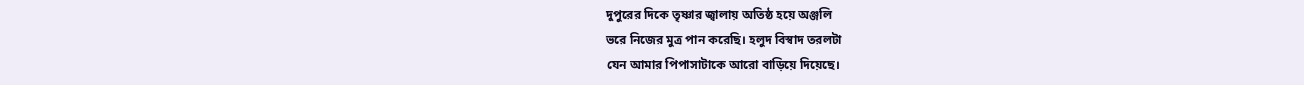দুপুরের দিকে তৃষ্ণার জ্বালায় অতিষ্ঠ হয়ে অঞ্জলি
ভরে নিজের মুত্র পান করেছি। হলুদ বিস্বাদ তরলটা
যেন আমার পিপাসাটাকে আরো বাড়িয়ে দিয়েছে।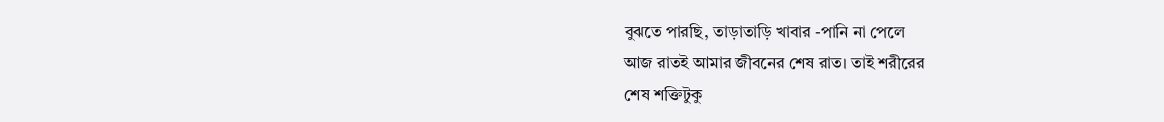বুঝতে পারছি, তাড়াতাড়ি খাবার -পানি না পেলে
আজ রাতই আমার জীবনের শেষ রাত। তাই শরীরের
শেষ শক্তিটুকু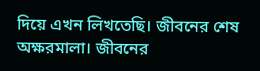দিয়ে এখন লিখতেছি। জীবনের শেষ
অক্ষরমালা। জীবনের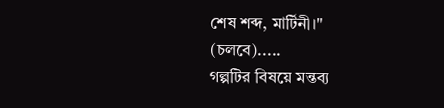শেষ শব্দ, মার্টিনী।"
(চলবে).....
গল্পটির বিষয়ে মন্তব্য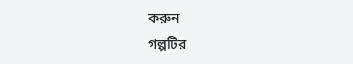করুন
গল্পটির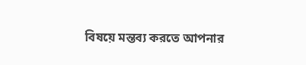বিষয়ে মন্তব্য করতে আপনার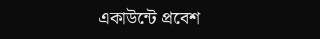একাউন্টে প্রবেশ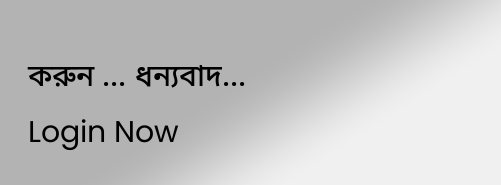করুন ... ধন্যবাদ... Login Now